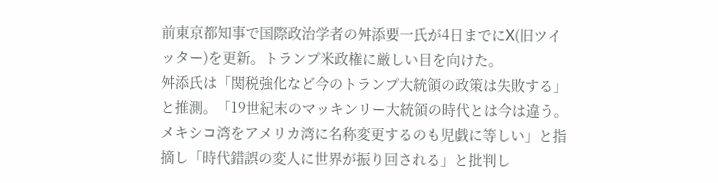前東京都知事で国際政治学者の舛添要一氏が4日までにX(旧ツイッター)を更新。トランプ米政権に厳しい目を向けた。
舛添氏は「関税強化など今のトランプ大統領の政策は失敗する」と推測。「19世紀末のマッキンリー大統領の時代とは今は違う。メキシコ湾をアメリカ湾に名称変更するのも児戯に等しい」と指摘し「時代錯誤の変人に世界が振り回される」と批判し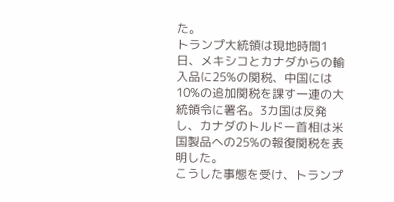た。
トランプ大統領は現地時間1日、メキシコとカナダからの輸入品に25%の関税、中国には10%の追加関税を課す一連の大統領令に署名。3カ国は反発し、カナダのトルドー首相は米国製品への25%の報復関税を表明した。
こうした事態を受け、トランプ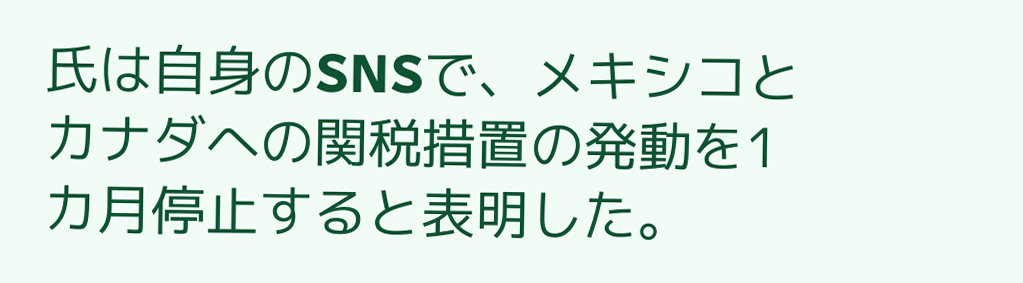氏は自身のSNSで、メキシコとカナダへの関税措置の発動を1カ月停止すると表明した。